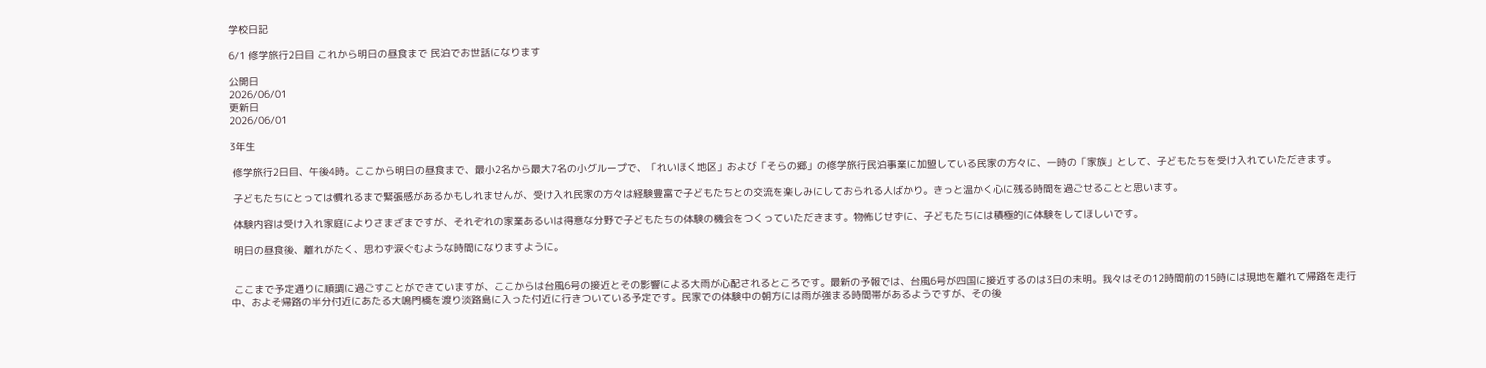学校日記

6/1 修学旅行2日目 これから明日の昼食まで 民泊でお世話になります

公開日
2026/06/01
更新日
2026/06/01

3年生

 修学旅行2日目、午後4時。ここから明日の昼食まで、最小2名から最大7名の小グループで、「れいほく地区」および「そらの郷」の修学旅行民泊事業に加盟している民家の方々に、一時の「家族」として、子どもたちを受け入れていただきます。

 子どもたちにとっては慣れるまで緊張感があるかもしれませんが、受け入れ民家の方々は経験豊富で子どもたちとの交流を楽しみにしておられる人ばかり。きっと温かく心に残る時間を過ごせることと思います。

 体験内容は受け入れ家庭によりさまざまですが、それぞれの家業あるいは得意な分野で子どもたちの体験の機会をつくっていただきます。物怖じせずに、子どもたちには積極的に体験をしてほしいです。

 明日の昼食後、離れがたく、思わず涙ぐむような時間になりますように。


 ここまで予定通りに順調に過ごすことができていますが、ここからは台風6号の接近とその影響による大雨が心配されるところです。最新の予報では、台風6号が四国に接近するのは3日の未明。我々はその12時間前の15時には現地を離れて帰路を走行中、およそ帰路の半分付近にあたる大鳴門橋を渡り淡路島に入った付近に行きついている予定です。民家での体験中の朝方には雨が強まる時間帯があるようですが、その後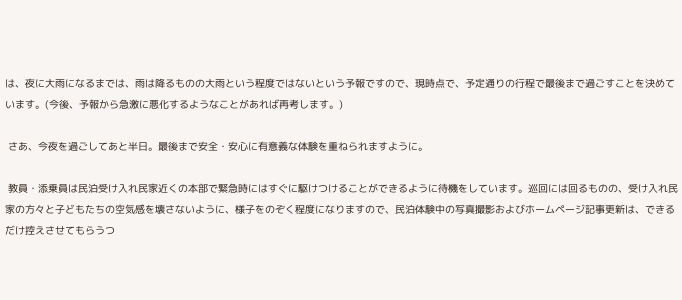は、夜に大雨になるまでは、雨は降るものの大雨という程度ではないという予報ですので、現時点で、予定通りの行程で最後まで過ごすことを決めています。(今後、予報から急激に悪化するようなことがあれば再考します。)

 さあ、今夜を過ごしてあと半日。最後まで安全・安心に有意義な体験を重ねられますように。

 教員・添乗員は民泊受け入れ民家近くの本部で緊急時にはすぐに駆けつけることができるように待機をしています。巡回には回るものの、受け入れ民家の方々と子どもたちの空気感を壊さないように、様子をのぞく程度になりますので、民泊体験中の写真撮影およびホームページ記事更新は、できるだけ控えさせてもらうつ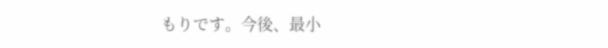もりです。今後、最小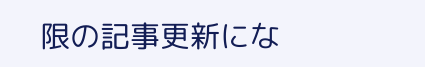限の記事更新にな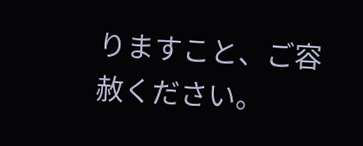りますこと、ご容赦ください。